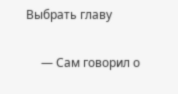Выбрать главу

     — Сам говорил о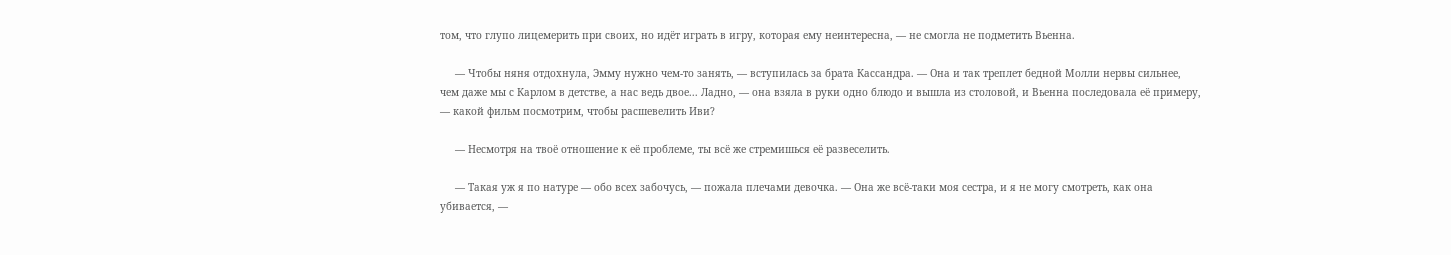том, что глупо лицемерить при своих, но идёт играть в игру, которая ему неинтересна, — не смогла не подметить Вьенна.

     — Чтобы няня отдохнула, Эмму нужно чем-то занять, — вступилась за брата Кассандра. — Она и так треплет бедной Молли нервы сильнее, чем даже мы с Карлом в детстве, а нас ведь двое... Ладно, — она взяла в руки одно блюдо и вышла из столовой, и Вьенна последовала её примеру, — какой фильм посмотрим, чтобы расшевелить Иви?

     — Несмотря на твоё отношение к её проблеме, ты всё же стремишься её развеселить.

     — Такая уж я по натуре — обо всех забочусь, — пожала плечами девочка. — Она же всё-таки моя сестра, и я не могу смотреть, как она убивается, —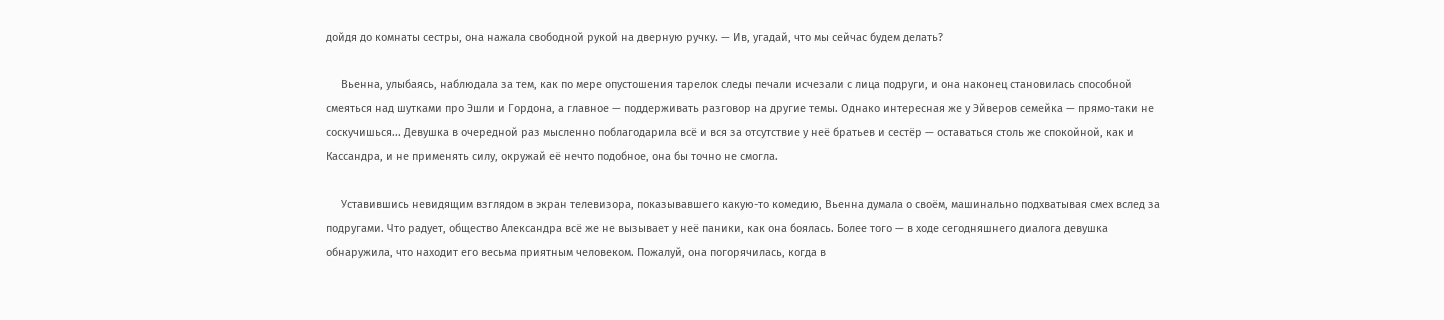дойдя до комнаты сестры, она нажала свободной рукой на дверную ручку. — Ив, угадай, что мы сейчас будем делать?

     Вьенна, улыбаясь, наблюдала за тем, как по мере опустошения тарелок следы печали исчезали с лица подруги, и она наконец становилась способной смеяться над шутками про Эшли и Гордона, а главное — поддерживать разговор на другие темы. Однако интересная же у Эйверов семейка — прямо-таки не соскучишься... Девушка в очередной раз мысленно поблагодарила всё и вся за отсутствие у неё братьев и сестёр — оставаться столь же спокойной, как и Кассандра, и не применять силу, окружай её нечто подобное, она бы точно не смогла.

     Уставившись невидящим взглядом в экран телевизора, показывавшего какую-то комедию, Вьенна думала о своём, машинально подхватывая смех вслед за подругами. Что радует, общество Александра всё же не вызывает у неё паники, как она боялась. Более того — в ходе сегодняшнего диалога девушка обнаружила, что находит его весьма приятным человеком. Пожалуй, она погорячилась, когда в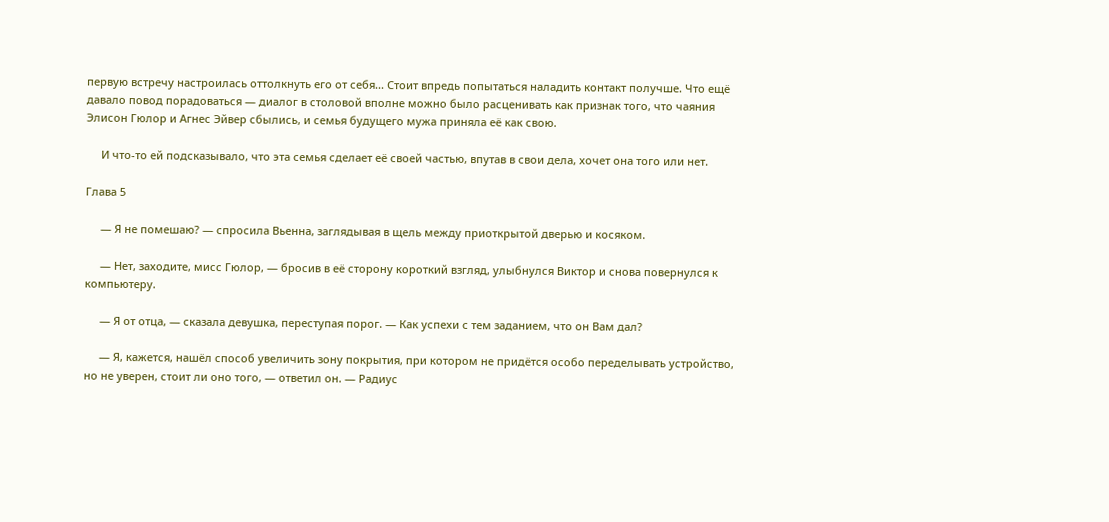первую встречу настроилась оттолкнуть его от себя... Стоит впредь попытаться наладить контакт получше. Что ещё давало повод порадоваться — диалог в столовой вполне можно было расценивать как признак того, что чаяния Элисон Гюлор и Агнес Эйвер сбылись, и семья будущего мужа приняла её как свою.

     И что-то ей подсказывало, что эта семья сделает её своей частью, впутав в свои дела, хочет она того или нет.

Глава 5

     — Я не помешаю? — спросила Вьенна, заглядывая в щель между приоткрытой дверью и косяком.

     — Нет, заходите, мисс Гюлор, — бросив в её сторону короткий взгляд, улыбнулся Виктор и снова повернулся к компьютеру.

     — Я от отца, — сказала девушка, переступая порог. — Как успехи с тем заданием, что он Вам дал?

     — Я, кажется, нашёл способ увеличить зону покрытия, при котором не придётся особо переделывать устройство, но не уверен, стоит ли оно того, — ответил он. — Радиус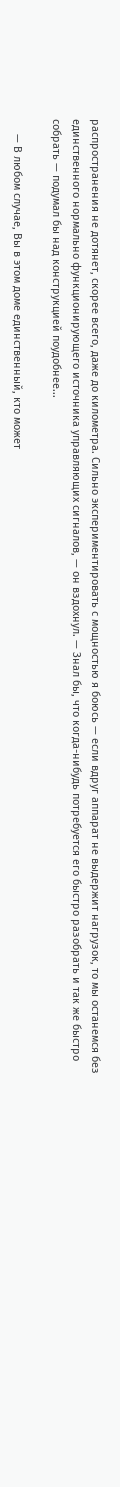распространения не дотянет, скорее всего, даже до километра. Сильно экспериментировать с мощностью я боюсь — если вдруг аппарат не выдержит нагрузок, то мы останемся без единственного нормально функционирующего источника управляющих сигналов, — он вздохнул. — Знал бы, что когда-нибудь потребуется его быстро разобрать и так же быстро собрать — подумал бы над конструкцией поудобнее...

     — В любом случае, Вы в этом доме единственный, кто может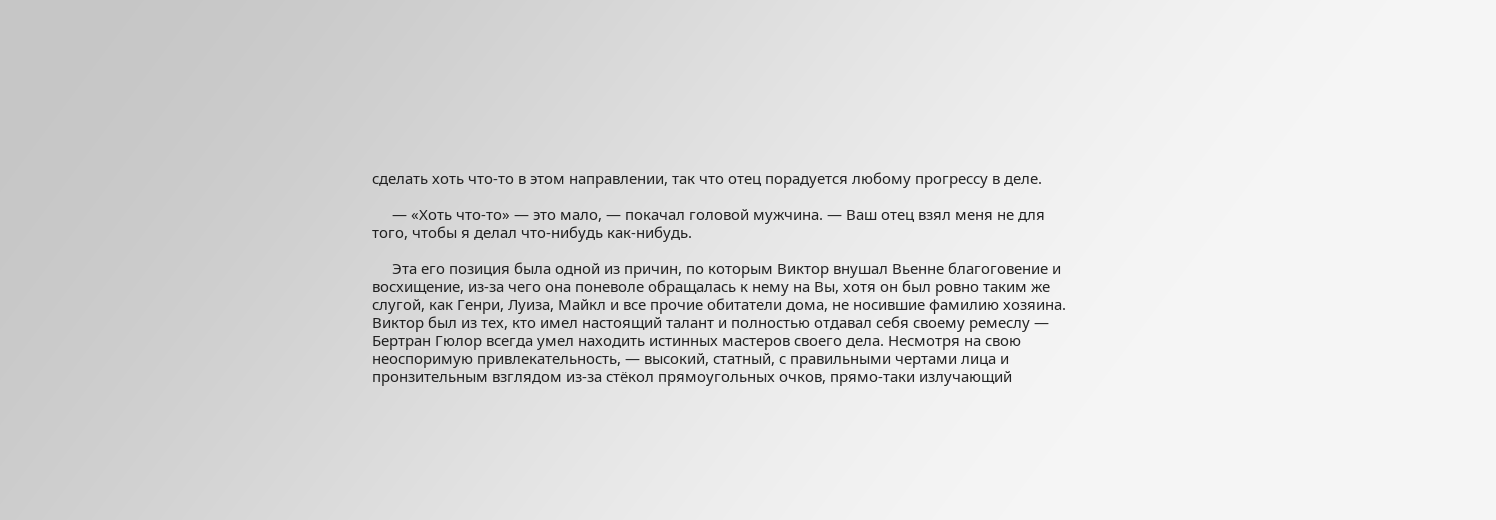сделать хоть что-то в этом направлении, так что отец порадуется любому прогрессу в деле.

     — «Хоть что-то» — это мало, — покачал головой мужчина. — Ваш отец взял меня не для того, чтобы я делал что-нибудь как-нибудь.

     Эта его позиция была одной из причин, по которым Виктор внушал Вьенне благоговение и восхищение, из-за чего она поневоле обращалась к нему на Вы, хотя он был ровно таким же слугой, как Генри, Луиза, Майкл и все прочие обитатели дома, не носившие фамилию хозяина. Виктор был из тех, кто имел настоящий талант и полностью отдавал себя своему ремеслу — Бертран Гюлор всегда умел находить истинных мастеров своего дела. Несмотря на свою неоспоримую привлекательность, — высокий, статный, с правильными чертами лица и пронзительным взглядом из-за стёкол прямоугольных очков, прямо-таки излучающий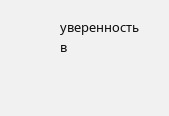уверенность в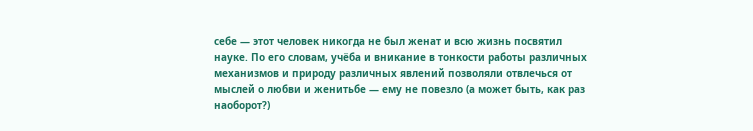себе — этот человек никогда не был женат и всю жизнь посвятил науке. По его словам, учёба и вникание в тонкости работы различных механизмов и природу различных явлений позволяли отвлечься от мыслей о любви и женитьбе — ему не повезло (а может быть, как раз наоборот?)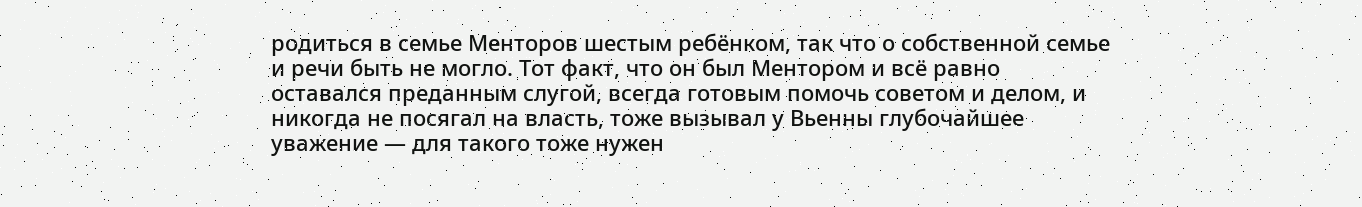родиться в семье Менторов шестым ребёнком, так что о собственной семье и речи быть не могло. Тот факт, что он был Ментором и всё равно оставался преданным слугой, всегда готовым помочь советом и делом, и никогда не посягал на власть, тоже вызывал у Вьенны глубочайшее уважение — для такого тоже нужен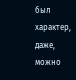был характер, даже, можно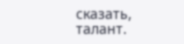сказать, талант.